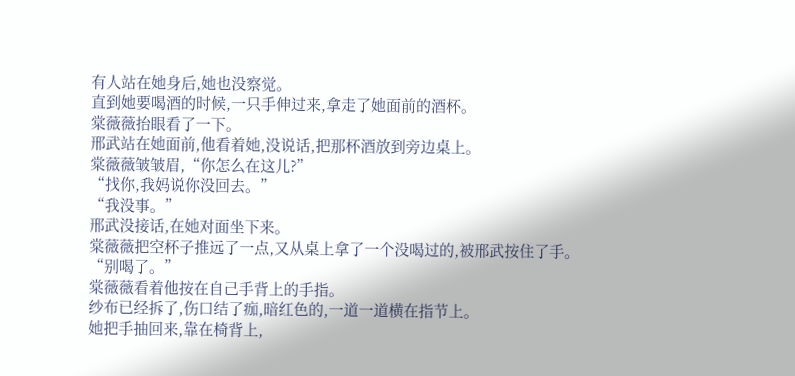有人站在她身后,她也没察觉。
直到她要喝酒的时候,一只手伸过来,拿走了她面前的酒杯。
棠薇薇抬眼看了一下。
邢武站在她面前,他看着她,没说话,把那杯酒放到旁边桌上。
棠薇薇皱皱眉,“你怎么在这儿?”
“找你,我妈说你没回去。”
“我没事。”
邢武没接话,在她对面坐下来。
棠薇薇把空杯子推远了一点,又从桌上拿了一个没喝过的,被邢武按住了手。
“别喝了。”
棠薇薇看着他按在自己手背上的手指。
纱布已经拆了,伤口结了痂,暗红色的,一道一道横在指节上。
她把手抽回来,靠在椅背上,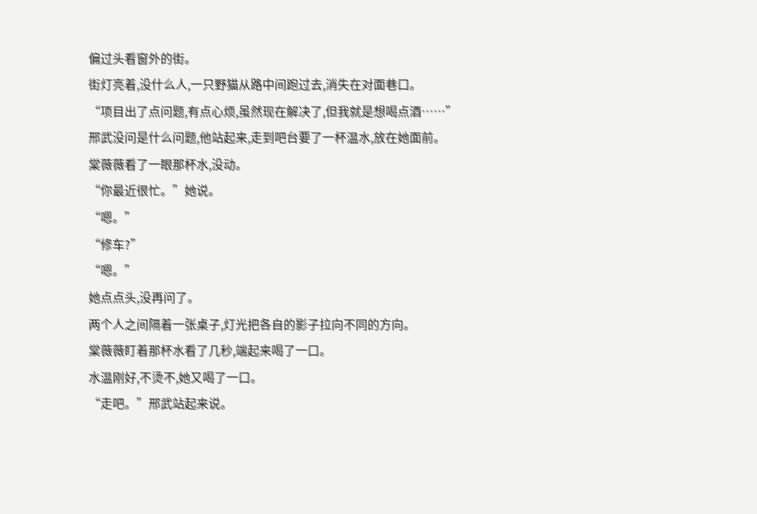偏过头看窗外的街。
街灯亮着,没什么人,一只野猫从路中间跑过去,消失在对面巷口。
“项目出了点问题,有点心烦,虽然现在解决了,但我就是想喝点酒……”
邢武没问是什么问题,他站起来,走到吧台要了一杯温水,放在她面前。
棠薇薇看了一眼那杯水,没动。
“你最近很忙。”她说。
“嗯。”
“修车?”
“嗯。”
她点点头,没再问了。
两个人之间隔着一张桌子,灯光把各自的影子拉向不同的方向。
棠薇薇盯着那杯水看了几秒,端起来喝了一口。
水温刚好,不烫不,她又喝了一口。
“走吧。”邢武站起来说。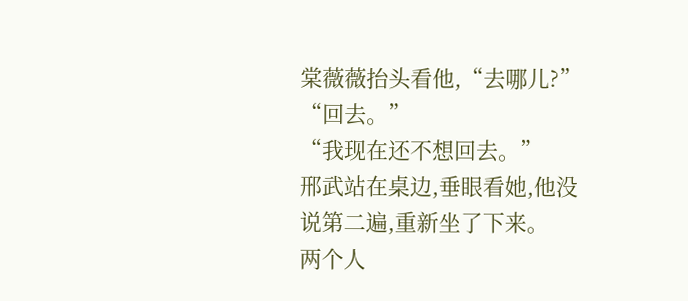棠薇薇抬头看他,“去哪儿?”
“回去。”
“我现在还不想回去。”
邢武站在桌边,垂眼看她,他没说第二遍,重新坐了下来。
两个人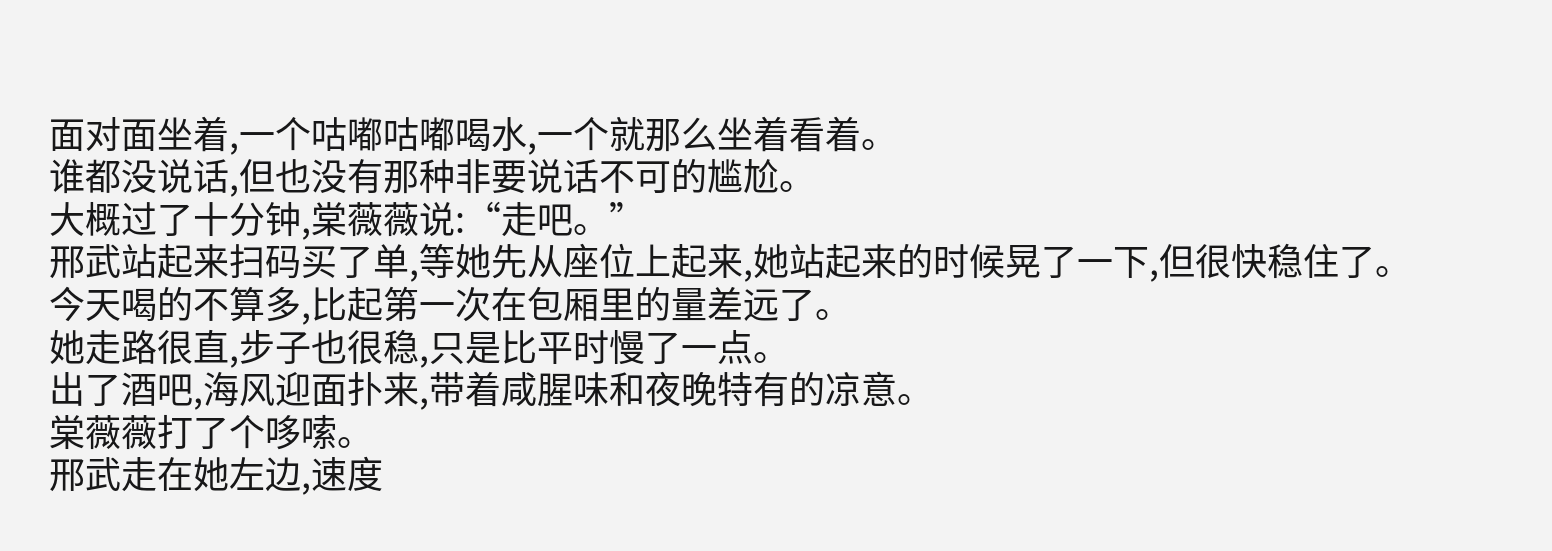面对面坐着,一个咕嘟咕嘟喝水,一个就那么坐着看着。
谁都没说话,但也没有那种非要说话不可的尴尬。
大概过了十分钟,棠薇薇说:“走吧。”
邢武站起来扫码买了单,等她先从座位上起来,她站起来的时候晃了一下,但很快稳住了。
今天喝的不算多,比起第一次在包厢里的量差远了。
她走路很直,步子也很稳,只是比平时慢了一点。
出了酒吧,海风迎面扑来,带着咸腥味和夜晚特有的凉意。
棠薇薇打了个哆嗦。
邢武走在她左边,速度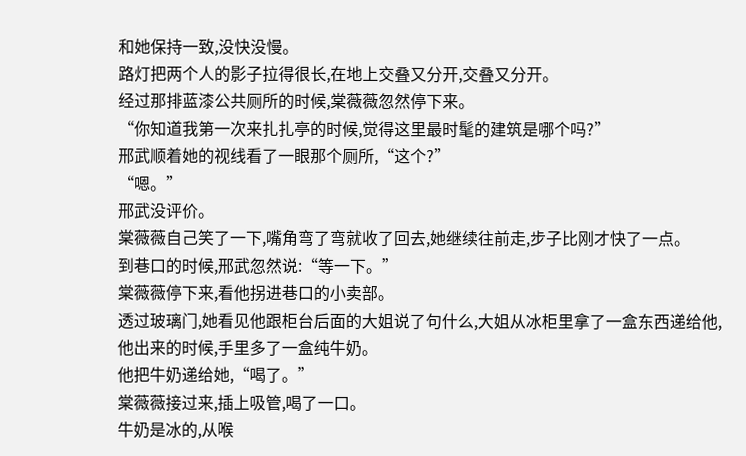和她保持一致,没快没慢。
路灯把两个人的影子拉得很长,在地上交叠又分开,交叠又分开。
经过那排蓝漆公共厕所的时候,棠薇薇忽然停下来。
“你知道我第一次来扎扎亭的时候,觉得这里最时髦的建筑是哪个吗?”
邢武顺着她的视线看了一眼那个厕所,“这个?”
“嗯。”
邢武没评价。
棠薇薇自己笑了一下,嘴角弯了弯就收了回去,她继续往前走,步子比刚才快了一点。
到巷口的时候,邢武忽然说:“等一下。”
棠薇薇停下来,看他拐进巷口的小卖部。
透过玻璃门,她看见他跟柜台后面的大姐说了句什么,大姐从冰柜里拿了一盒东西递给他,他出来的时候,手里多了一盒纯牛奶。
他把牛奶递给她,“喝了。”
棠薇薇接过来,插上吸管,喝了一口。
牛奶是冰的,从喉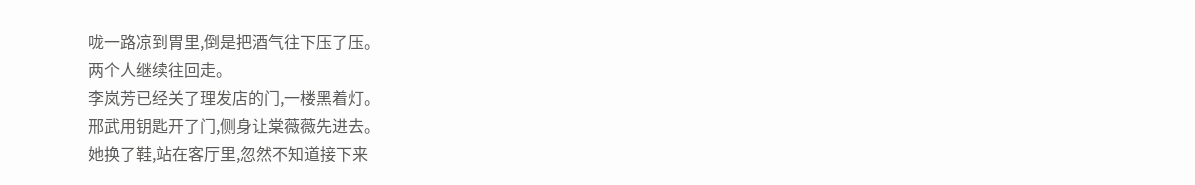咙一路凉到胃里,倒是把酒气往下压了压。
两个人继续往回走。
李岚芳已经关了理发店的门,一楼黑着灯。
邢武用钥匙开了门,侧身让棠薇薇先进去。
她换了鞋,站在客厅里,忽然不知道接下来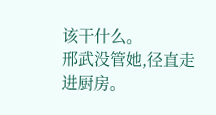该干什么。
邢武没管她,径直走进厨房。